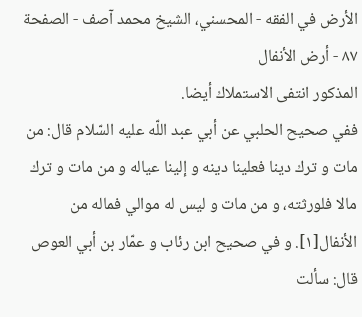الأرض في الفقه - المحسني، الشيخ محمد آصف - الصفحة ٨٧ - أرض الأنفال
المذكور انتفى الاستملاك أيضا.
ففي صحيح الحلبي عن أبي عبد اللّه عليه السّلام قال: من مات و ترك دينا فعلينا دينه و إلينا عياله و من مات و ترك مالا فلورثته، و من مات و ليس له موالي فماله من الأنفال[١]. و في صحيح ابن رئاب و عمّار بن أبي العوص قال: سألت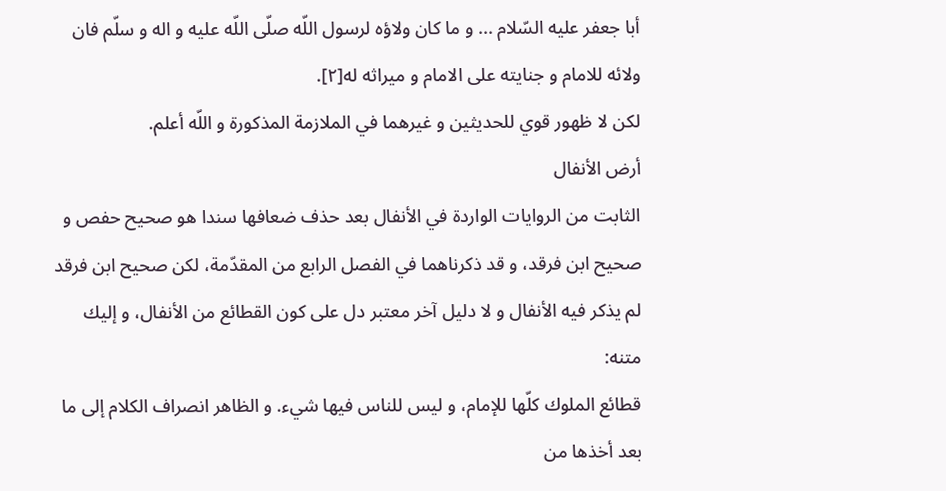أبا جعفر عليه السّلام ... و ما كان ولاؤه لرسول اللّه صلّى اللّه عليه و اله و سلّم فان ولائه للامام و جنايته على الامام و ميراثه له[٢].
لكن لا ظهور قوي للحديثين و غيرهما في الملازمة المذكورة و اللّه أعلم.
أرض الأنفال
الثابت من الروايات الواردة في الأنفال بعد حذف ضعافها سندا هو صحيح حفص و صحيح ابن فرقد، و قد ذكرناهما في الفصل الرابع من المقدّمة، لكن صحيح ابن فرقد لم يذكر فيه الأنفال و لا دليل آخر معتبر دل على كون القطائع من الأنفال، و إليك متنه:
قطائع الملوك كلّها للإمام، و ليس للناس فيها شيء. و الظاهر انصراف الكلام إلى ما بعد أخذها من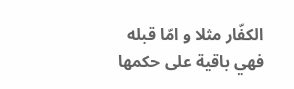الكفّار مثلا و امّا قبله فهي باقية على حكمها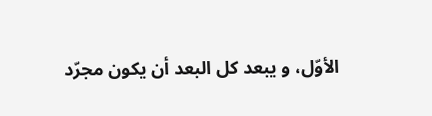الأوّل، و يبعد كل البعد أن يكون مجرّد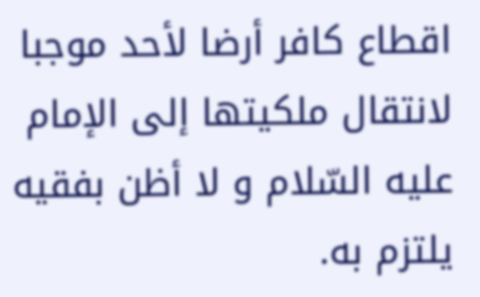اقطاع كافر أرضا لأحد موجبا لانتقال ملكيتها إلى الإمام عليه السّلام و لا أظن بفقيه يلتزم به.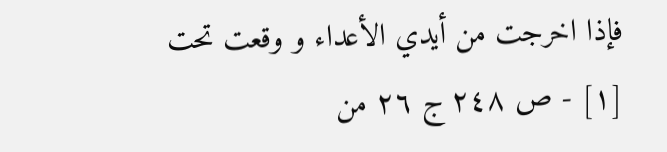فإذا اخرجت من أيدي الأعداء و وقعت تحت
[١] - ص ٢٤٨ ج ٢٦ من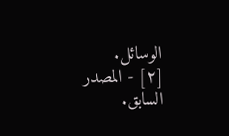الوسائل.
[٢] - المصدر السابق.